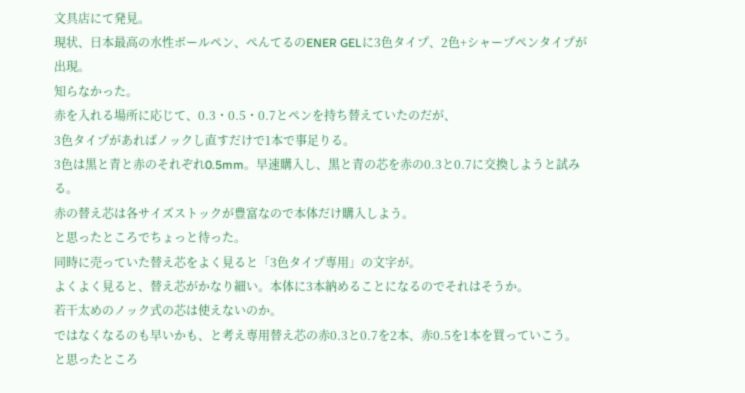文具店にて発見。
現状、日本最高の水性ボールペン、ぺんてるのENER GELに3色タイプ、2色+シャープペンタイプが出現。
知らなかった。
赤を入れる場所に応じて、0.3・0.5・0.7とペンを持ち替えていたのだが、
3色タイプがあればノックし直すだけで1本で事足りる。
3色は黒と青と赤のそれぞれ0.5mm。早速購入し、黒と青の芯を赤の0.3と0.7に交換しようと試みる。
赤の替え芯は各サイズストックが豊富なので本体だけ購入しよう。
と思ったところでちょっと待った。
同時に売っていた替え芯をよく見ると「3色タイプ専用」の文字が。
よくよく見ると、替え芯がかなり細い。本体に3本納めることになるのでそれはそうか。
若干太めのノック式の芯は使えないのか。
ではなくなるのも早いかも、と考え専用替え芯の赤0.3と0.7を2本、赤0.5を1本を買っていこう。
と思ったところ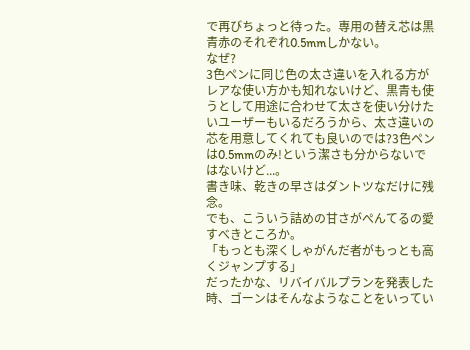で再びちょっと待った。専用の替え芯は黒青赤のそれぞれ0.5mmしかない。
なぜ?
3色ペンに同じ色の太さ違いを入れる方がレアな使い方かも知れないけど、黒青も使うとして用途に合わせて太さを使い分けたいユーザーもいるだろうから、太さ違いの芯を用意してくれても良いのでは?3色ペンは0.5mmのみ!という潔さも分からないではないけど...。
書き味、乾きの早さはダントツなだけに残念。
でも、こういう詰めの甘さがぺんてるの愛すべきところか。
「もっとも深くしゃがんだ者がもっとも高くジャンプする」
だったかな、リバイバルプランを発表した時、ゴーンはそんなようなことをいってい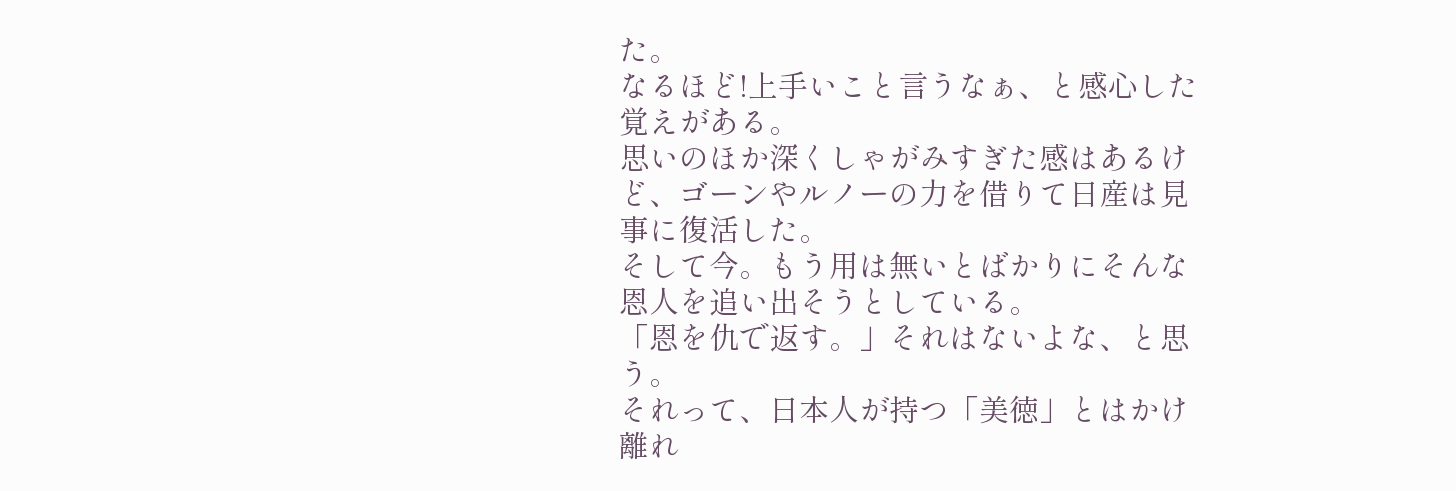た。
なるほど!上手いこと言うなぁ、と感心した覚えがある。
思いのほか深くしゃがみすぎた感はあるけど、ゴーンやルノーの力を借りて日産は見事に復活した。
そして今。もう用は無いとばかりにそんな恩人を追い出そうとしている。
「恩を仇で返す。」それはないよな、と思う。
それって、日本人が持つ「美徳」とはかけ離れ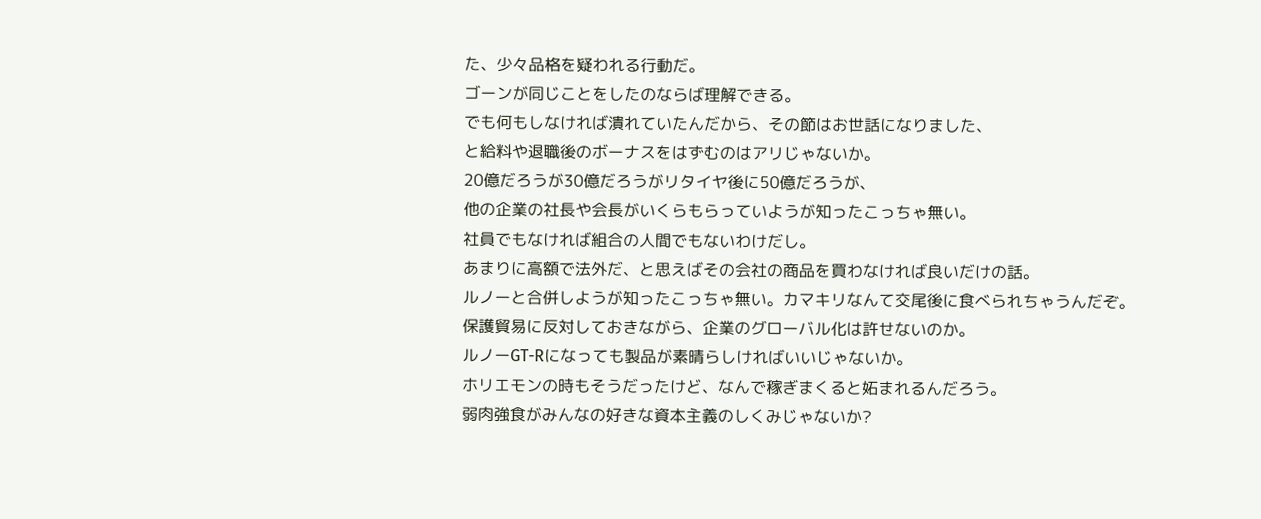た、少々品格を疑われる行動だ。
ゴーンが同じことをしたのならば理解できる。
でも何もしなければ潰れていたんだから、その節はお世話になりました、
と給料や退職後のボーナスをはずむのはアリじゃないか。
20億だろうが30億だろうがリタイヤ後に50億だろうが、
他の企業の社長や会長がいくらもらっていようが知ったこっちゃ無い。
社員でもなければ組合の人間でもないわけだし。
あまりに高額で法外だ、と思えばその会社の商品を買わなければ良いだけの話。
ルノーと合併しようが知ったこっちゃ無い。カマキリなんて交尾後に食べられちゃうんだぞ。
保護貿易に反対しておきながら、企業のグローバル化は許せないのか。
ルノーGT-Rになっても製品が素晴らしければいいじゃないか。
ホリエモンの時もそうだったけど、なんで稼ぎまくると妬まれるんだろう。
弱肉強食がみんなの好きな資本主義のしくみじゃないか?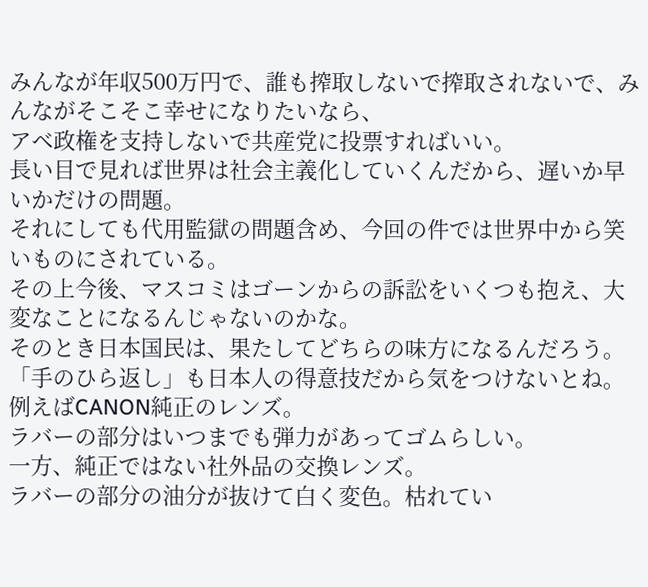みんなが年収500万円で、誰も搾取しないで搾取されないで、みんながそこそこ幸せになりたいなら、
アベ政権を支持しないで共産党に投票すればいい。
長い目で見れば世界は社会主義化していくんだから、遅いか早いかだけの問題。
それにしても代用監獄の問題含め、今回の件では世界中から笑いものにされている。
その上今後、マスコミはゴーンからの訴訟をいくつも抱え、大変なことになるんじゃないのかな。
そのとき日本国民は、果たしてどちらの味方になるんだろう。
「手のひら返し」も日本人の得意技だから気をつけないとね。
例えばCANON純正のレンズ。
ラバーの部分はいつまでも弾力があってゴムらしい。
一方、純正ではない社外品の交換レンズ。
ラバーの部分の油分が抜けて白く変色。枯れてい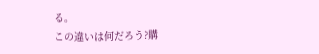る。
この違いは何だろう?購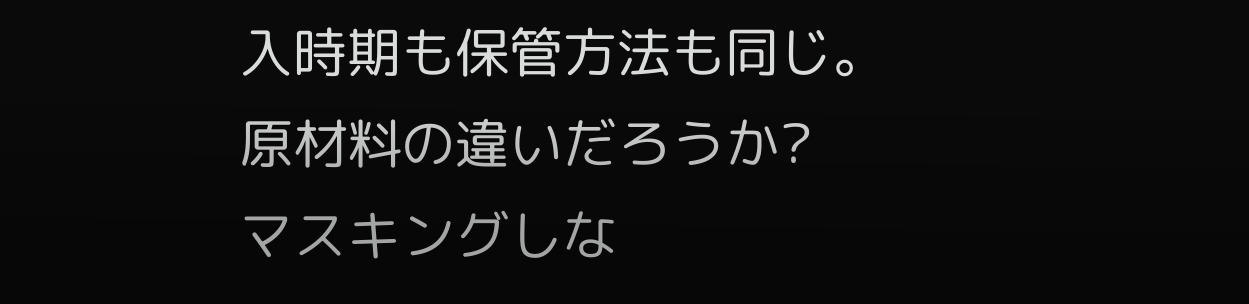入時期も保管方法も同じ。
原材料の違いだろうか?
マスキングしな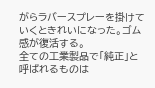がらラバースプレーを掛けていくときれいになった。ゴム感が復活する。
全ての工業製品で「純正」と呼ばれるものは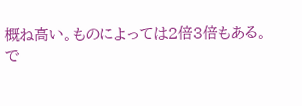概ね高い。ものによっては2倍3倍もある。
で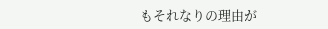もそれなりの理由が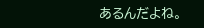あるんだよね。